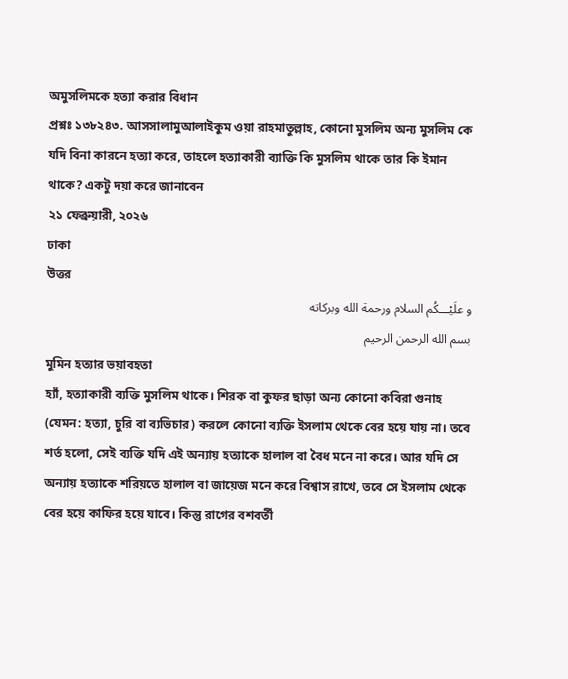অমুসলিমকে হত্যা করার বিধান
প্রশ্নঃ ১৩৮২৪৩. আসসালামুআলাইকুম ওয়া রাহমাতুল্লাহ, কোনো মুসলিম অন্য মুসলিম কে যদি বিনা কারনে হত্যা করে, তাহলে হত্যাকারী ব্যাক্তি কি মুসলিম থাকে তার কি ইমান থাকে? একটু দয়া করে জানাবেন
২১ ফেব্রুয়ারী, ২০২৬
ঢাকা
উত্তর
و علَيْـــكُم السلام ورحمة الله وبركاته
بسم الله الرحمن الرحيم
মুমিন হত্যার ভয়াবহতা
হ্যাঁ, হত্যাকারী ব্যক্তি মুসলিম থাকে। শিরক বা কুফর ছাড়া অন্য কোনো কবিরা গুনাহ (যেমন: হত্যা, চুরি বা ব্যভিচার) করলে কোনো ব্যক্তি ইসলাম থেকে বের হয়ে যায় না। তবে শর্ত হলো, সেই ব্যক্তি যদি এই অন্যায় হত্যাকে হালাল বা বৈধ মনে না করে। আর যদি সে অন্যায় হত্যাকে শরিয়তে হালাল বা জায়েজ মনে করে বিশ্বাস রাখে, তবে সে ইসলাম থেকে বের হয়ে কাফির হয়ে যাবে। কিন্তু রাগের বশবর্তী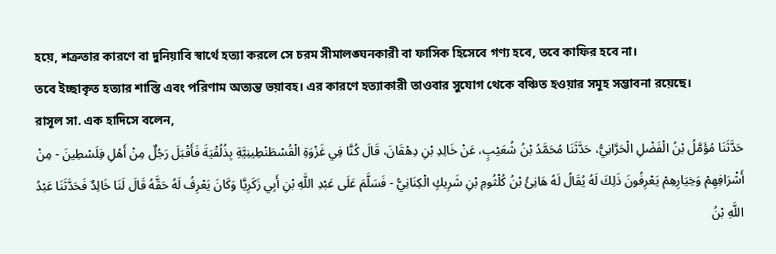হয়ে, শত্রুতার কারণে বা দুনিয়াবি স্বার্থে হত্যা করলে সে চরম সীমালঙ্ঘনকারী বা ফাসিক হিসেবে গণ্য হবে, তবে কাফির হবে না।
তবে ইচ্ছাকৃত হত্যার শাস্তি এবং পরিণাম অত্যন্ত ভয়াবহ। এর কারণে হত্যাকারী তাওবার সুযোগ থেকে বঞ্চিত হওয়ার সমূহ সম্ভাবনা রয়েছে।
রাসূল সা. এক হাদিসে বলেন,
حَدَّثَنَا مُؤَمَّلُ بْنُ الْفَضْلِ الْحَرَّانِيُّ، حَدَّثَنَا مُحَمَّدُ بْنُ شُعَيْبٍ، عَنْ خَالِدِ بْنِ دِهْقَانَ، قَالَ كُنَّا فِي غَزْوَةِ الْقُسْطَنْطِينِيَّةِ بِذُلُقْيَةَ فَأَقْبَلَ رَجُلٌ مِنْ أَهْلِ فِلَسْطِينَ - مِنْ أَشْرَافِهِمْ وَخِيَارِهِمْ يَعْرِفُونَ ذَلِكَ لَهُ يُقَالُ لَهُ هَانِئُ بْنُ كُلْثُومِ بْنِ شَرِيكٍ الْكِنَانِيُّ - فَسَلَّمَ عَلَى عَبْدِ اللَّهِ بْنِ أَبِي زَكَرِيَّا وَكَانَ يَعْرِفُ لَهُ حَقَّهُ قَالَ لَنَا خَالِدٌ فَحَدَّثَنَا عَبْدُ اللَّهِ بْنُ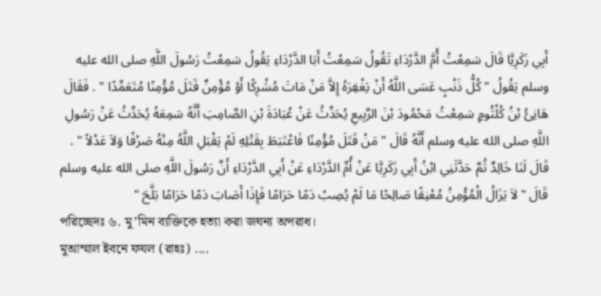أَبِي زَكَرِيَّا قَالَ سَمِعْتُ أُمَّ الدَّرْدَاءِ تَقُولُ سَمِعْتُ أَبَا الدَّرْدَاءِ يَقُولُ سَمِعْتُ رَسُولَ اللَّهِ صلى الله عليه وسلم يَقُولُ " كُلُّ ذَنْبٍ عَسَى اللَّهُ أَنْ يَغْفِرَهُ إِلاَّ مَنْ مَاتَ مُشْرِكًا أَوْ مُؤْمِنٌ قَتَلَ مُؤْمِنًا مُتَعَمِّدًا " . فَقَالَ هَانِئُ بْنُ كُلْثُومٍ سَمِعْتُ مَحْمُودَ بْنَ الرَّبِيعِ يُحَدِّثُ عَنْ عُبَادَةَ بْنِ الصَّامِتِ أَنَّهُ سَمِعَهُ يُحَدِّثُ عَنْ رَسُولِ اللَّهِ صلى الله عليه وسلم أَنَّهُ قَالَ " مَنْ قَتَلَ مُؤْمِنًا فَاعْتَبَطَ بِقَتْلِهِ لَمْ يَقْبَلِ اللَّهُ مِنْهُ صَرْفًا وَلاَ عَدْلاً " . قَالَ لَنَا خَالِدٌ ثُمَّ حَدَّثَنِي ابْنُ أَبِي زَكَرِيَّا عَنْ أُمِّ الدَّرْدَاءِ عَنْ أَبِي الدَّرْدَاءِ أَنَّ رَسُولَ اللَّهِ صلى الله عليه وسلم قَالَ " لاَ يَزَالُ الْمُؤْمِنُ مُعْنِقًا صَالِحًا مَا لَمْ يُصِبْ دَمًا حَرَامًا فَإِذَا أَصَابَ دَمًا حَرَامًا بَلَّحَ "
পরিচ্ছেদঃ ৬. মু’মিন ব্যক্তিকে হত্যা করা জঘন্য অপরাধ।
মুআম্মাল ইবনে ফযল (রাহঃ) ....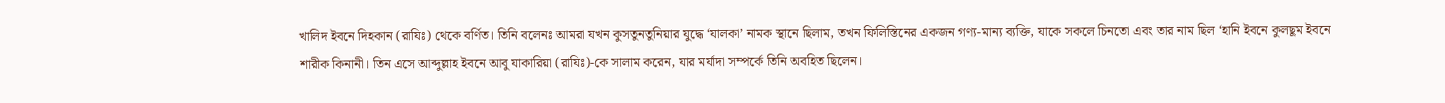খালিদ ইবনে দিহকান (রাযিঃ) থেকে বর্ণিত। তিনি বলেনঃ আমরা যখন কুসতুনতুনিয়ার যুদ্ধে ‘যালকা’ নামক স্থানে ছিলাম, তখন ফিলিস্তিনের একজন গণ্য-মান্য ব্যক্তি, যাকে সকলে চিনতো এবং তার নাম ছিল ‘হানি ইবনে কুলছূম ইবনে শারীক কিনানী। তিন এসে আব্দুল্লাহ ইবনে আবু যাকারিয়া (রাযিঃ)-কে সালাম করেন, যার মর্যাদা সম্পর্কে তিনি অবহিত ছিলেন।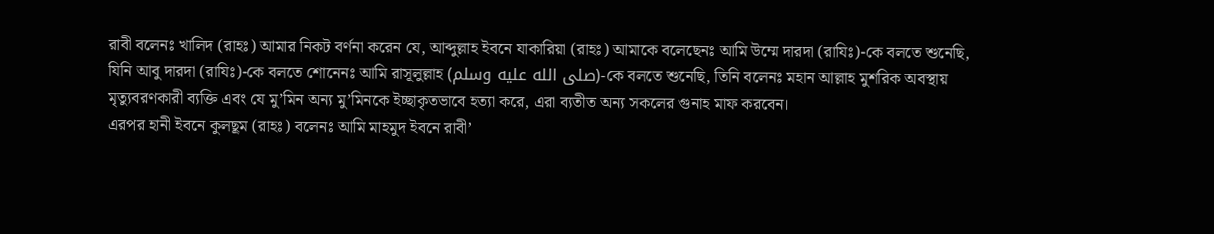রাবী বলেনঃ খালিদ (রাহঃ) আমার নিকট বর্ণনা করেন যে, আব্দুল্লাহ ইবনে যাকারিয়া (রাহঃ) আমাকে বলেছেনঃ আমি উম্মে দারদা (রাযিঃ)-কে বলতে শুনেছি, যিনি আবু দারদা (রাযিঃ)-কে বলতে শোনেনঃ আমি রাসূলুল্লাহ (صلى الله عليه وسلم)-কে বলতে শুনেছি, তিনি বলেনঃ মহান আল্লাহ মুশরিক অবস্থায় মৃত্যুবরণকারী ব্যক্তি এবং যে মু’মিন অন্য মু’মিনকে ইচ্ছাকৃতভাবে হত্যা করে, এরা ব্যতীত অন্য সকলের গুনাহ মাফ করবেন।
এরপর হানী ইবনে কুলছূম (রাহঃ) বলেনঃ আমি মাহমুদ ইবনে রাবী’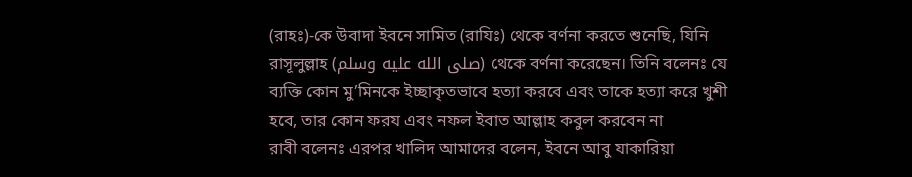(রাহঃ)-কে উবাদা ইবনে সামিত (রাযিঃ) থেকে বর্ণনা করতে শুনেছি, যিনি রাসূলুল্লাহ (صلى الله عليه وسلم) থেকে বর্ণনা করেছেন। তিনি বলেনঃ যে ব্যক্তি কোন মু’মিনকে ইচ্ছাকৃতভাবে হত্যা করবে এবং তাকে হত্যা করে খুশী হবে, তার কোন ফরয এবং নফল ইবাত আল্লাহ কবুল করবেন না
রাবী বলেনঃ এরপর খালিদ আমাদের বলেন, ইবনে আবু যাকারিয়া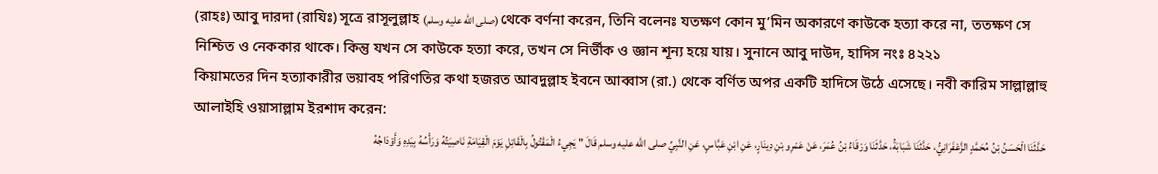(রাহঃ) আবু দারদা (রাযিঃ) সূত্রে রাসূলুল্লাহ (صلى الله عليه وسلم) থেকে বর্ণনা করেন, তিনি বলেনঃ যতক্ষণ কোন মু’মিন অকারণে কাউকে হত্যা করে না, ততক্ষণ সে নিশ্চিত ও নেককার থাকে। কিন্তু যখন সে কাউকে হত্যা করে, তখন সে নির্ভীক ও জ্ঞান শূন্য হয়ে যায়। সুনানে আবু দাউদ, হাদিস নংঃ ৪২২১
কিয়ামতের দিন হত্যাকারীর ভয়াবহ পরিণতির কথা হজরত আবদুল্লাহ ইবনে আব্বাস (রা.) থেকে বর্ণিত অপর একটি হাদিসে উঠে এসেছে। নবী কারিম সাল্লাল্লাহু আলাইহি ওয়াসাল্লাম ইরশাদ করেন:
حَدَّثَنَا الْحَسَنُ بْنُ مُحَمَّدٍ الزَّعْفَرَانِيُّ، حَدَّثَنَا شَبَابَةُ، حَدَّثَنَا وَرْقَاءُ بْنُ عُمَرَ، عَنْ عَمْرِو بْنِ دِينَارٍ، عَنِ ابْنِ عَبَّاسٍ، عَنِ النَّبِيِّ صلى الله عليه وسلم قَالَ " يَجِيءُ الْمَقْتُولُ بِالْقَاتِلِ يَوْمَ الْقِيَامَةِ نَاصِيَتُهُ وَرَأْسُهُ بِيَدِهِ وَأَوْدَاجُهُ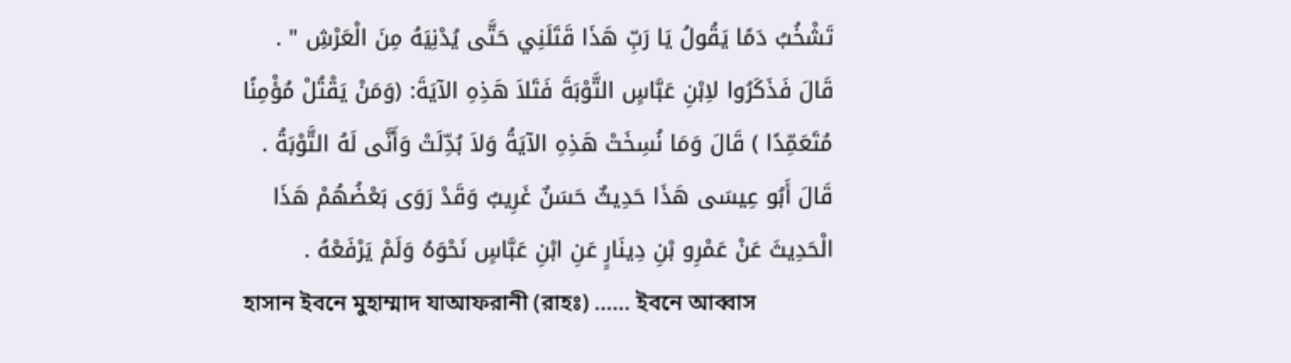تَشْخُبُ دَمًا يَقُولُ يَا رَبِّ هَذَا قَتَلَنِي حَتَّى يُدْنِيَهُ مِنَ الْعَرْشِ " . قَالَ فَذَكَرُوا لاِبْنِ عَبَّاسٍ التَّوْبَةَ فَتَلاَ هَذِهِ الآيَةَ: (وَمَنْ يَقْتُلْ مُؤْمِنًا مُتَعَمِّدًا ) قَالَ وَمَا نُسِخَتْ هَذِهِ الآيَةُ وَلاَ بُدِّلَتْ وَأَنَّى لَهُ التَّوْبَةُ . قَالَ أَبُو عِيسَى هَذَا حَدِيثٌ حَسَنٌ غَرِيبٌ وَقَدْ رَوَى بَعْضُهُمْ هَذَا الْحَدِيثَ عَنْ عَمْرِو بْنِ دِينَارٍ عَنِ ابْنِ عَبَّاسٍ نَحْوَهُ وَلَمْ يَرْفَعْهُ .
হাসান ইবনে মুহাম্মাদ যাআফরানী (রাহঃ) ...... ইবনে আব্বাস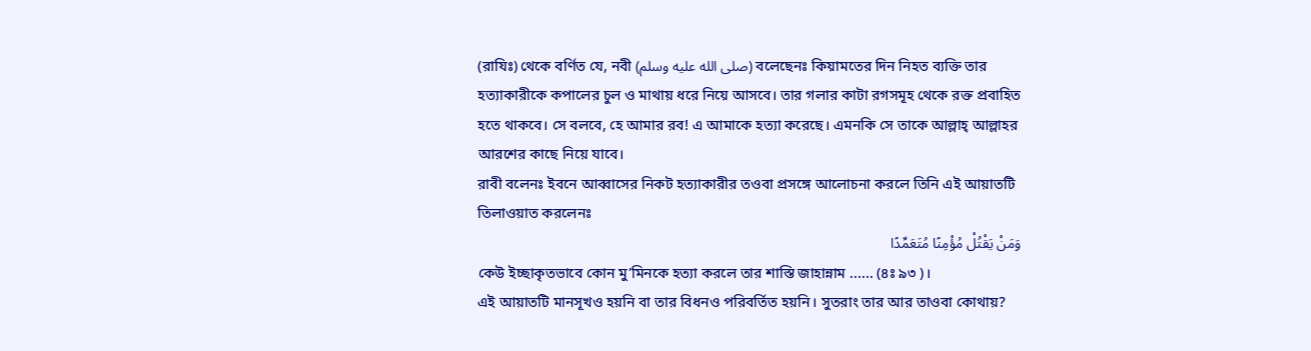(রাযিঃ) থেকে বর্ণিত যে, নবী (صلى الله عليه وسلم) বলেছেনঃ কিয়ামতের দিন নিহত ব্যক্তি তার হত্যাকারীকে কপালের চুল ও মাথায় ধরে নিয়ে আসবে। তার গলার কাটা রগসমূহ থেকে রক্ত প্রবাহিত হতে থাকবে। সে বলবে, হে আমার রব! এ আমাকে হত্যা করেছে। এমনকি সে তাকে আল্লাহ্ আল্লাহর আরশের কাছে নিয়ে যাবে।
রাবী বলেনঃ ইবনে আব্বাসের নিকট হত্যাকারীর তওবা প্রসঙ্গে আলোচনা করলে তিনি এই আয়াতটি তিলাওয়াত করলেনঃ
وَمَنْ يَقْتُلْ مُؤْمِنًا مُتَعَمِّدًا
কেউ ইচ্ছাকৃতভাবে কোন মু’মিনকে হত্যা করলে তার শাস্তি জাহান্নাম ...... (৪ঃ ৯৩ )।
এই আয়াতটি মানসূখও হয়নি বা তার বিধনও পরিবর্তিত হয়নি। সুতরাং তার আর তাওবা কোথায়?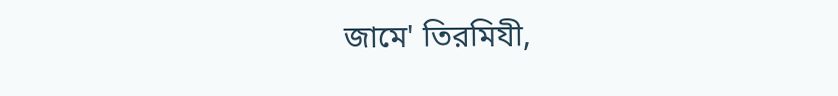জামে' তিরমিযী,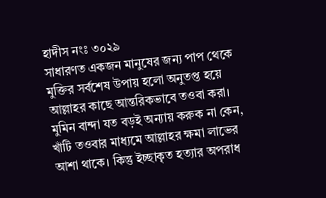হাদীস নংঃ ৩০২৯
সাধারণত একজন মানুষের জন্য পাপ থেকে মুক্তির সর্বশেষ উপায় হলো অনুতপ্ত হয়ে আল্লাহর কাছে আন্তরিকভাবে তওবা করা। মুমিন বান্দা যত বড়ই অন্যায় করুক না কেন, খাঁটি তওবার মাধ্যমে আল্লাহর ক্ষমা লাভের আশা থাকে। কিন্তু ইচ্ছাকৃত হত্যার অপরাধ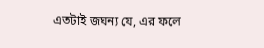এতটাই জঘন্য যে, এর ফলে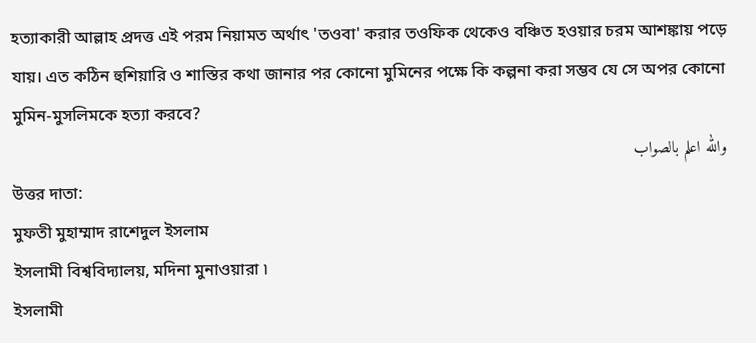হত্যাকারী আল্লাহ প্রদত্ত এই পরম নিয়ামত অর্থাৎ 'তওবা' করার তওফিক থেকেও বঞ্চিত হওয়ার চরম আশঙ্কায় পড়ে যায়। এত কঠিন হুশিয়ারি ও শাস্তির কথা জানার পর কোনো মুমিনের পক্ষে কি কল্পনা করা সম্ভব যে সে অপর কোনো মুমিন-মুসলিমকে হত্যা করবে?
والله اعلم بالصواب
উত্তর দাতা:
মুফতী মুহাম্মাদ রাশেদুল ইসলাম
ইসলামী বিশ্ববিদ্যালয়, মদিনা মুনাওয়ারা ৷
ইসলামী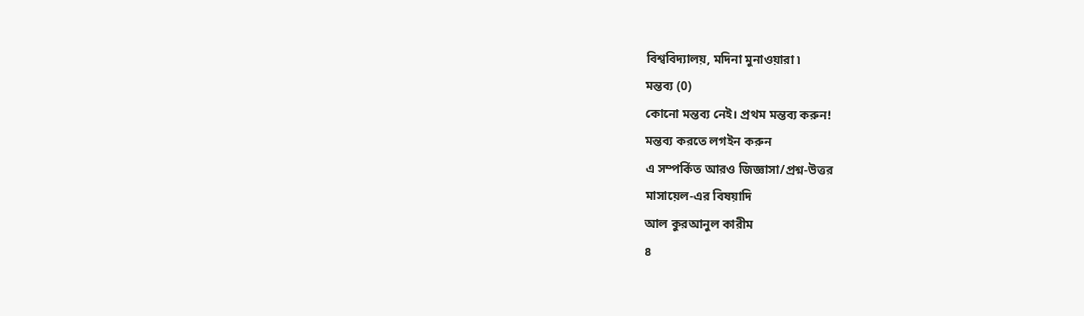বিশ্ববিদ্যালয়, মদিনা মুনাওয়ারা ৷
মন্তব্য (0)
কোনো মন্তব্য নেই। প্রথম মন্তব্য করুন!
মন্তব্য করতে লগইন করুন
এ সম্পর্কিত আরও জিজ্ঞাসা/প্রশ্ন-উত্তর
মাসায়েল-এর বিষয়াদি
আল কুরআনুল কারীম
৪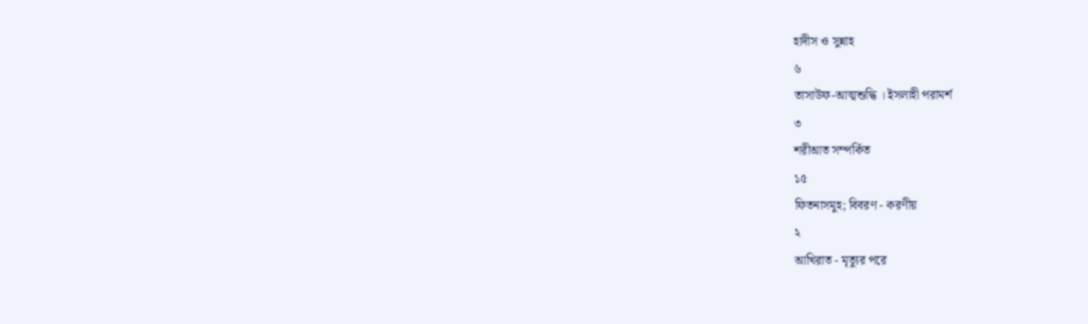হাদীস ও সুন্নাহ
৬
তাসাউফ-আত্মশুদ্ধি । ইসলাহী পরামর্শ
৩
শরীআত সম্পর্কিত
১৫
ফিতনাসমুহ; বিবরণ - করণীয়
২
আখিরাত - মৃত্যুর পরে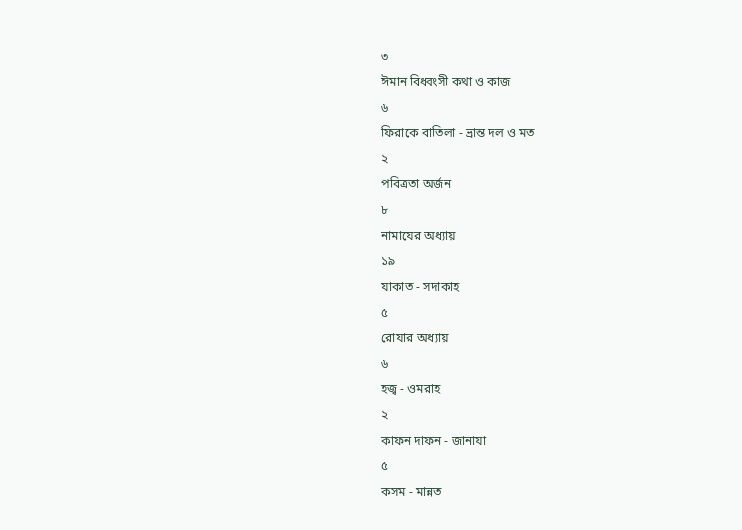৩
ঈমান বিধ্বংসী কথা ও কাজ
৬
ফিরাকে বাতিলা - ভ্রান্ত দল ও মত
২
পবিত্রতা অর্জন
৮
নামাযের অধ্যায়
১৯
যাকাত - সদাকাহ
৫
রোযার অধ্যায়
৬
হজ্ব - ওমরাহ
২
কাফন দাফন - জানাযা
৫
কসম - মান্নত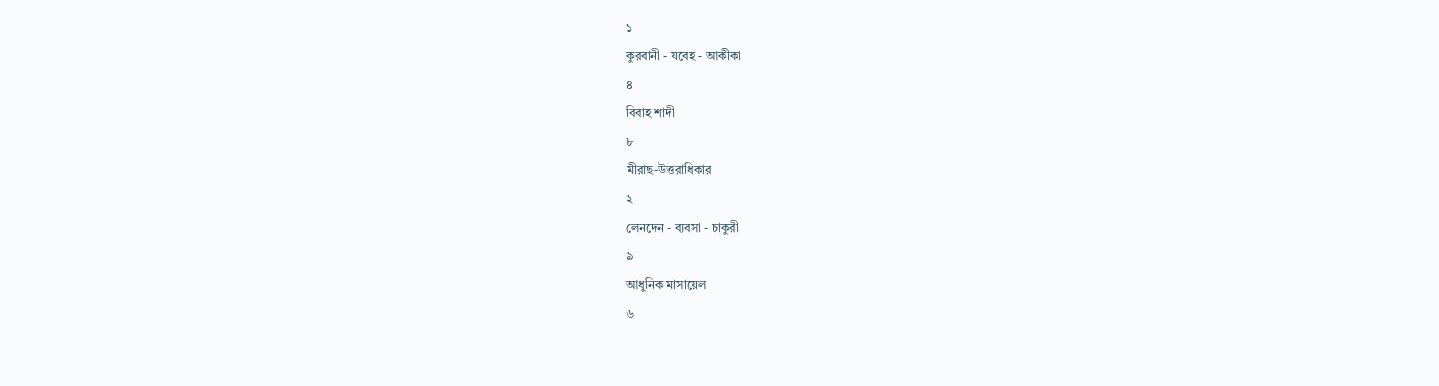১
কুরবানী - যবেহ - আকীকা
৪
বিবাহ শাদী
৮
মীরাছ-উত্তরাধিকার
২
লেনদেন - ব্যবসা - চাকুরী
৯
আধুনিক মাসায়েল
৬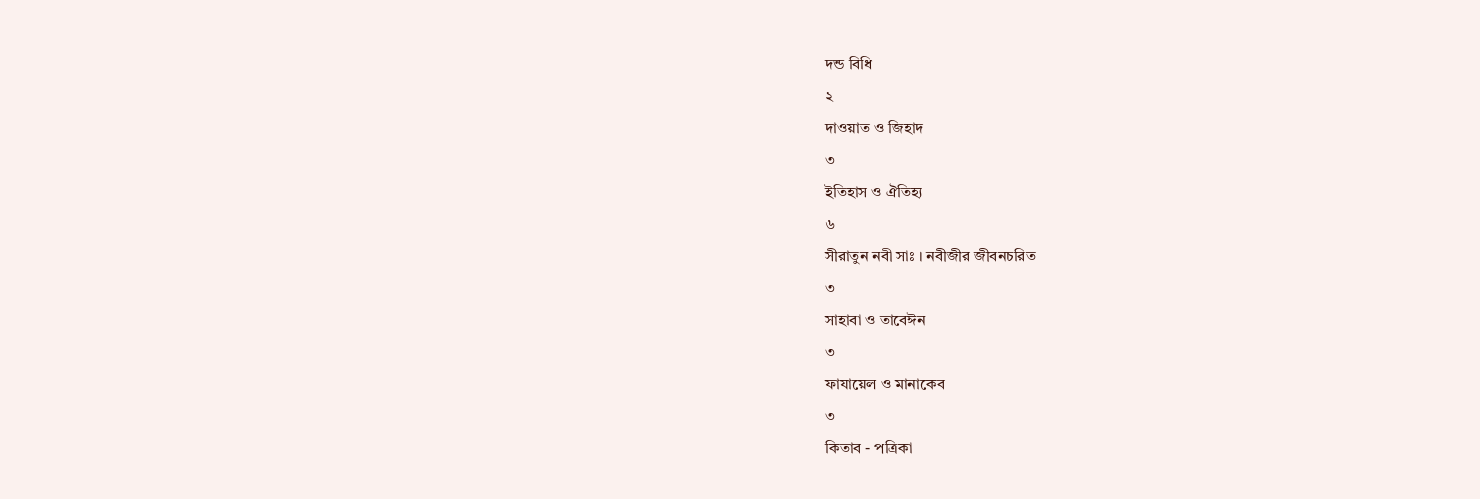দন্ড বিধি
২
দাওয়াত ও জিহাদ
৩
ইতিহাস ও ঐতিহ্য
৬
সীরাতুন নবী সাঃ । নবীজীর জীবনচরিত
৩
সাহাবা ও তাবেঈন
৩
ফাযায়েল ও মানাকেব
৩
কিতাব - পত্রিকা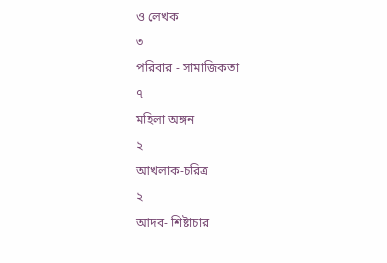ও লেখক
৩
পরিবার - সামাজিকতা
৭
মহিলা অঙ্গন
২
আখলাক-চরিত্র
২
আদব- শিষ্টাচার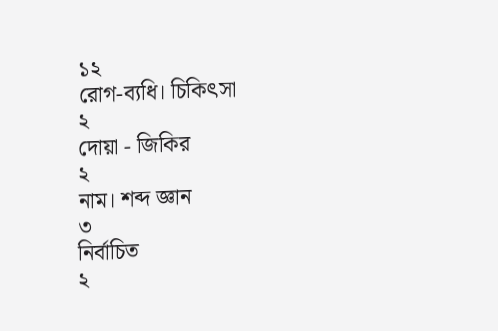১২
রোগ-ব্যধি। চিকিৎসা
২
দোয়া - জিকির
২
নাম। শব্দ জ্ঞান
৩
নির্বাচিত
২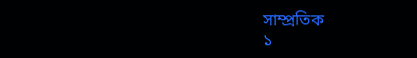সাম্প্রতিক
১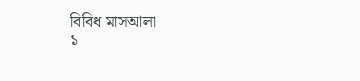বিবিধ মাসআলা
১